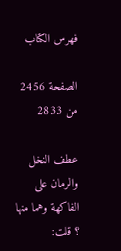فهرس الكتاب

الصفحة 2456 من 2833

عطف النخل والرمان على الفاكهة وهما منها ؟ قلت: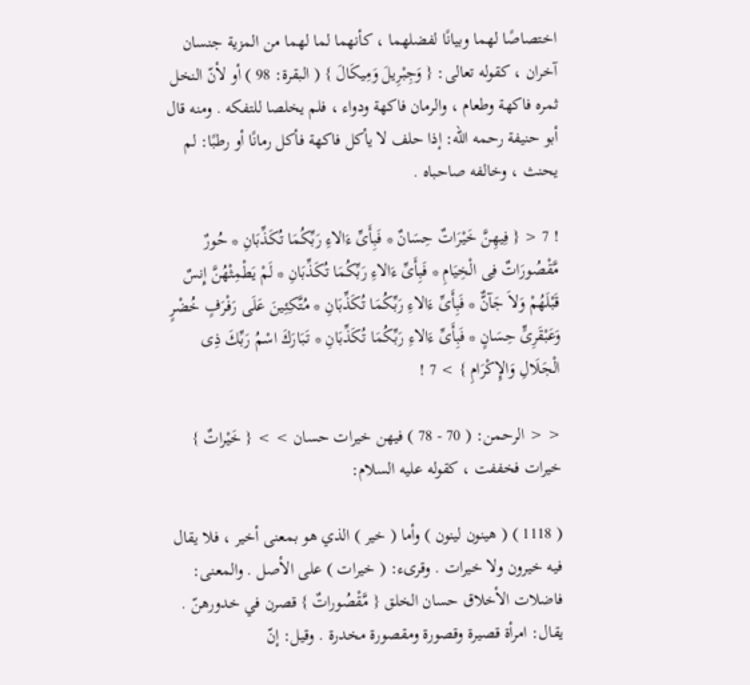اختصاصًا لهما وبيانًا لفضلهما ، كأنهما لما لهما من المزية جنسان آخران ، كقوله تعالى: { وَجِبْرِيلَ وَمِيكَالَ } ( البقرة: 98 ) أو لأنّ النخل ثمره فاكهة وطعام ، والرمان فاكهة ودواء ، فلم يخلصا للتفكه . ومنه قال أبو حنيفة رحمه الله: إذا حلف لا يأكل فاكهة فأكل رمانًا أو رطبًا: لم يحنث ، وخالفه صاحباه .

! 7 < { فِيهِنَّ خَيْرَاتٌ حِسَانٌ * فَبِأَىِّ ءَالاءِ رَبِّكُمَا تُكَذِّبَانِ * حُورٌ مَّقْصُورَاتٌ فِى الْخِيَامِ * فَبِأَىِّ ءَالاءِ رَبِّكُمَا تُكَذِّبَانِ * لَمْ يَطْمِثْهُنَّ إِنسٌ قَبْلَهُمْ وَلاَ جَآنٌّ * فَبِأَىِّ ءَالاءِ رَبِّكُمَا تُكَذِّبَانِ * مُتَّكِئِينَ عَلَى رَفْرَفٍ خُضْرٍ وَعَبْقَرِىٍّ حِسَانٍ * فَبِأَىِّ ءَالاءِ رَبِّكُمَا تُكَذِّبَانِ * تَبَارَكَ اسْمُ رَبِّكَ ذِى الْجَلَالِ وَالإِكْرَامِ } > 7 !

< < الرحمن: ( 70 - 78 ) فيهن خيرات حسان > > { خَيْراتٌ } خيرات فخففت ، كقوله عليه السلام:

( 1118 ) ( هينون لينون ) وأما ( خير ) الذي هو بمعنى أخير ، فلا يقال فيه خيرون ولا خيرات . وقرىء: ( خيرات ) على الأصل . والمعنى: فاضلات الأخلاق حسان الخلق { مَّقْصُوراتٌ } قصرن في خدورهنّ . يقال: امرأة قصيرة وقصورة ومقصورة مخدرة . وقيل: إنّ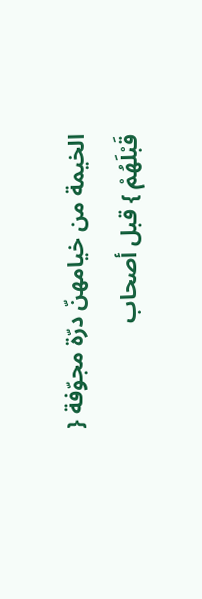الخيمة من خيامهنّ درّة مجوّفة { قَبْلَهُمْ } قبل أصحاب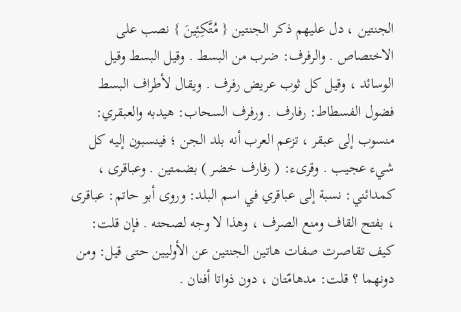الجنتين ، دل عليهم ذكر الجنتين { مُتَّكِئِينَ } نصب على الاختصاص . والرفرف: ضرب من البسط . وقيل البسط وقيل الوسائد ، وقيل كل ثوب عريض رفرف . ويقال لأطراف البسط فضول الفسطاط: رفارف . ورفرف السحاب: هيدبه والعبقري: منسوب إلى عبقر ، تزعم العرب أنه بلد الجن ؛ فينسبون إليه كل شيء عجيب . وقرىء: ( رفارف خضر ) بضمتين . وعباقرى ، كمدائني: نسبة إلى عباقري في اسم البلد: وروى أبو حاتم: عباقرى ، بفتح القاف ومنع الصرف ، وهذا لا وجه لصحته . فإن قلت: كيف تقاصرت صفات هاتين الجنتين عن الأوليين حتى قيل: ومن دونهما ؟ قلت: مدهامّتان ، دون ذواتا أفنان .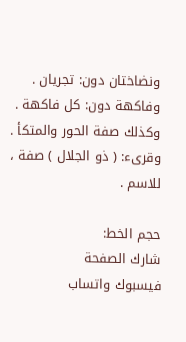ونضاختان دون: تجريان . وفاكهة دون: كل فاكهة . وكذلك صفة الحور والمتكأ . وقرىء: ( ذو الجلال ) صفة ، للاسم .

حجم الخط:
شارك الصفحة
فيسبوك واتساب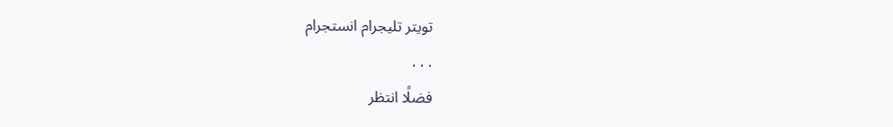تويتر تليجرام انستجرام
. . .
فضلًا انتظر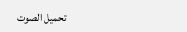تحميل الصوت